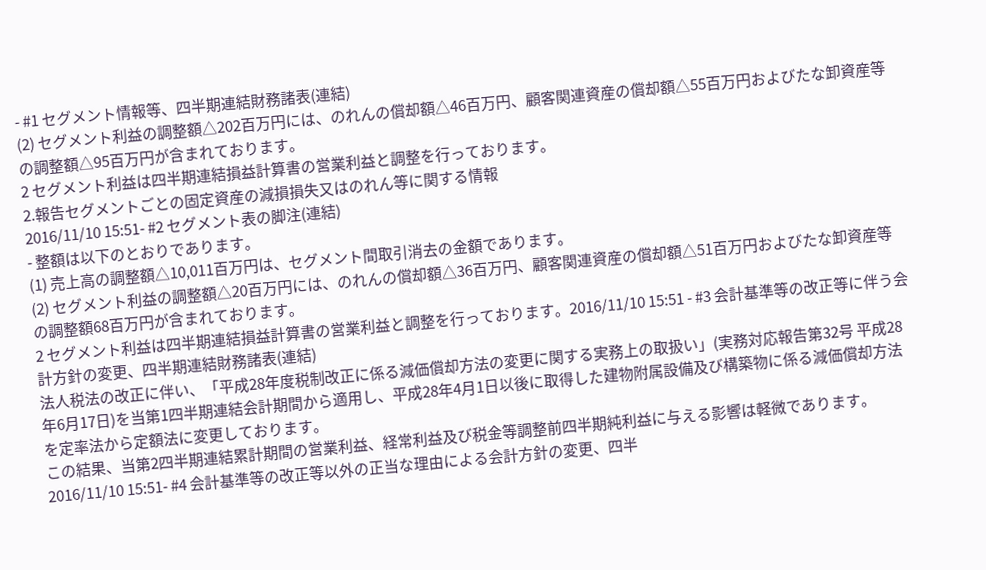- #1 セグメント情報等、四半期連結財務諸表(連結)
(2) セグメント利益の調整額△202百万円には、のれんの償却額△46百万円、顧客関連資産の償却額△55百万円およびたな卸資産等の調整額△95百万円が含まれております。
2 セグメント利益は四半期連結損益計算書の営業利益と調整を行っております。
2.報告セグメントごとの固定資産の減損損失又はのれん等に関する情報
2016/11/10 15:51- #2 セグメント表の脚注(連結)
- 整額は以下のとおりであります。
(1) 売上高の調整額△10,011百万円は、セグメント間取引消去の金額であります。
(2) セグメント利益の調整額△20百万円には、のれんの償却額△36百万円、顧客関連資産の償却額△51百万円およびたな卸資産等の調整額68百万円が含まれております。
2 セグメント利益は四半期連結損益計算書の営業利益と調整を行っております。2016/11/10 15:51 - #3 会計基準等の改正等に伴う会計方針の変更、四半期連結財務諸表(連結)
法人税法の改正に伴い、「平成28年度税制改正に係る減価償却方法の変更に関する実務上の取扱い」(実務対応報告第32号 平成28年6月17日)を当第1四半期連結会計期間から適用し、平成28年4月1日以後に取得した建物附属設備及び構築物に係る減価償却方法を定率法から定額法に変更しております。
この結果、当第2四半期連結累計期間の営業利益、経常利益及び税金等調整前四半期純利益に与える影響は軽微であります。
2016/11/10 15:51- #4 会計基準等の改正等以外の正当な理由による会計方針の変更、四半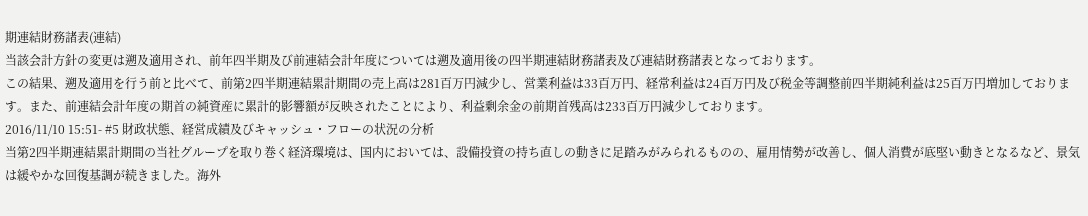期連結財務諸表(連結)
当該会計方針の変更は遡及適用され、前年四半期及び前連結会計年度については遡及適用後の四半期連結財務諸表及び連結財務諸表となっております。
この結果、遡及適用を行う前と比べて、前第2四半期連結累計期間の売上高は281百万円減少し、営業利益は33百万円、経常利益は24百万円及び税金等調整前四半期純利益は25百万円増加しております。また、前連結会計年度の期首の純資産に累計的影響額が反映されたことにより、利益剰余金の前期首残高は233百万円減少しております。
2016/11/10 15:51- #5 財政状態、経営成績及びキャッシュ・フローの状況の分析
当第2四半期連結累計期間の当社グループを取り巻く経済環境は、国内においては、設備投資の持ち直しの動きに足踏みがみられるものの、雇用情勢が改善し、個人消費が底堅い動きとなるなど、景気は緩やかな回復基調が続きました。海外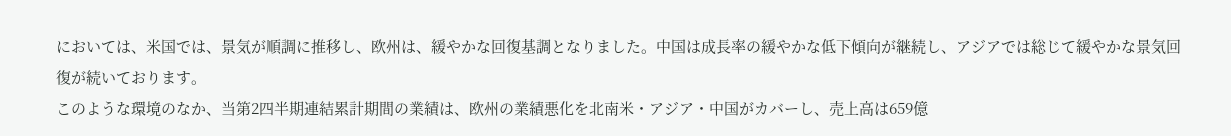においては、米国では、景気が順調に推移し、欧州は、緩やかな回復基調となりました。中国は成長率の緩やかな低下傾向が継続し、アジアでは総じて緩やかな景気回復が続いております。
このような環境のなか、当第2四半期連結累計期間の業績は、欧州の業績悪化を北南米・アジア・中国がカバーし、売上高は659億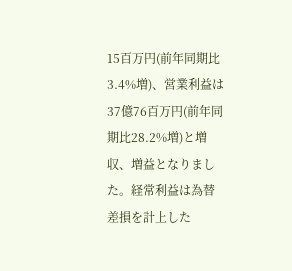15百万円(前年同期比3.4%増)、営業利益は37億76百万円(前年同期比28.2%増)と増収、増益となりました。経常利益は為替差損を計上した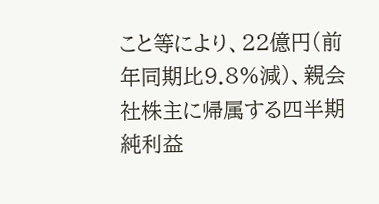こと等により、22億円(前年同期比9.8%減)、親会社株主に帰属する四半期純利益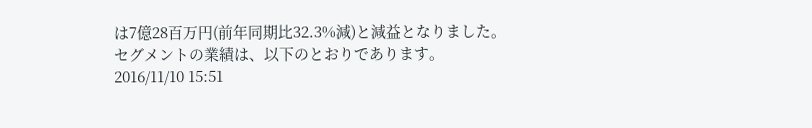は7億28百万円(前年同期比32.3%減)と減益となりました。
セグメントの業績は、以下のとおりであります。
2016/11/10 15:51